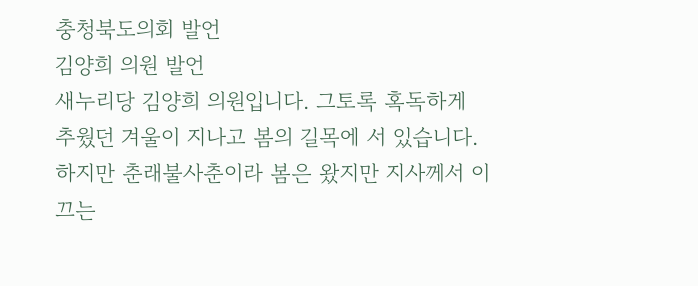충청북도의회 발언
김양희 의원 발언
새누리당 김양희 의원입니다. 그토록 혹독하게 추웠던 겨울이 지나고 봄의 길목에 서 있습니다. 하지만 춘래불사춘이라 봄은 왔지만 지사께서 이끄는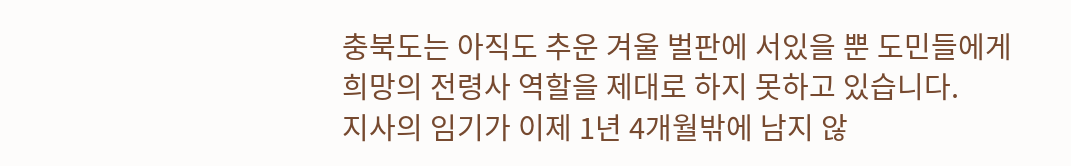충북도는 아직도 추운 겨울 벌판에 서있을 뿐 도민들에게 희망의 전령사 역할을 제대로 하지 못하고 있습니다.
지사의 임기가 이제 1년 4개월밖에 남지 않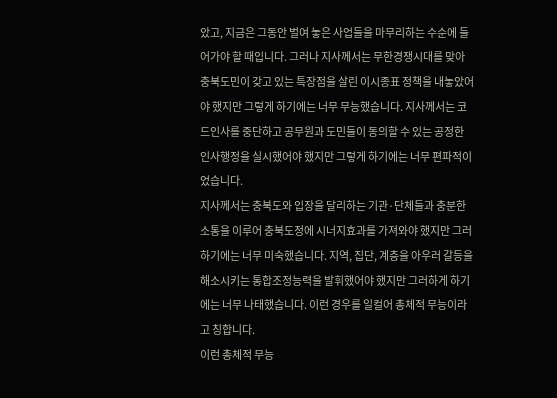았고, 지금은 그동안 벌여 놓은 사업들을 마무리하는 수순에 들어가야 할 때입니다. 그러나 지사께서는 무한경쟁시대를 맞아 충북도민이 갖고 있는 특장점을 살린 이시종표 정책을 내놓았어야 했지만 그렇게 하기에는 너무 무능했습니다. 지사께서는 코드인사를 중단하고 공무원과 도민들이 동의할 수 있는 공정한 인사행정을 실시했어야 했지만 그렇게 하기에는 너무 편파적이었습니다.
지사께서는 충북도와 입장을 달리하는 기관·단체들과 충분한 소통을 이루어 충북도정에 시너지효과를 가져와야 했지만 그러하기에는 너무 미숙했습니다. 지역, 집단, 계층을 아우러 갈등을 해소시키는 통합조정능력을 발휘했어야 했지만 그러하게 하기에는 너무 나태했습니다. 이런 경우를 일컬어 총체적 무능이라고 칭합니다.
이런 총체적 무능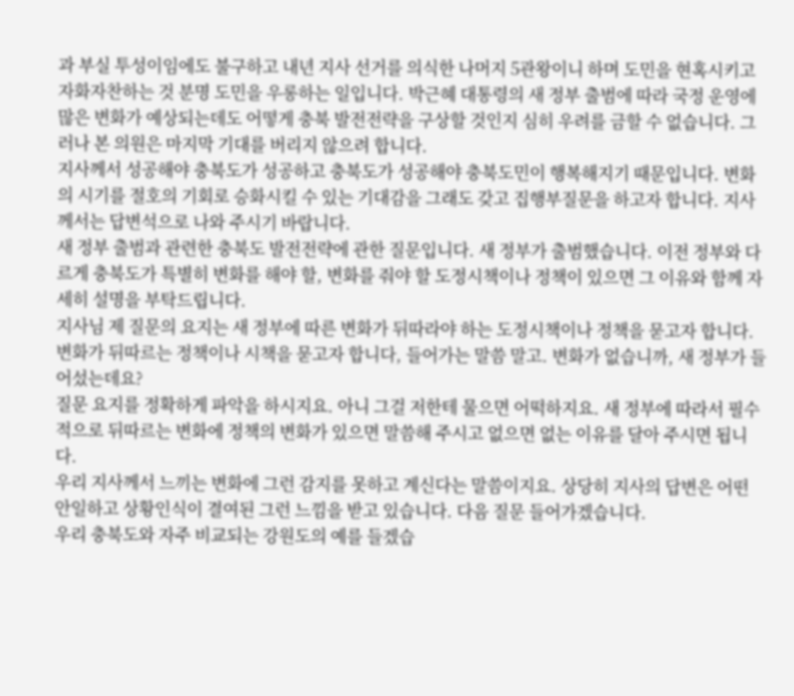과 부실 투성이임에도 불구하고 내년 지사 선거를 의식한 나머지 5관왕이니 하며 도민을 현혹시키고 자화자찬하는 것 분명 도민을 우롱하는 일입니다. 박근혜 대통령의 새 정부 출범에 따라 국정 운영에 많은 변화가 예상되는데도 어떻게 충북 발전전략을 구상할 것인지 심히 우려를 금할 수 없습니다. 그러나 본 의원은 마지막 기대를 버리지 않으려 합니다.
지사께서 성공해야 충북도가 성공하고 충북도가 성공해야 충북도민이 행복해지기 때문입니다. 변화의 시기를 절호의 기회로 승화시킬 수 있는 기대감을 그래도 갖고 집행부질문을 하고자 합니다. 지사께서는 답변석으로 나와 주시기 바랍니다.
새 정부 출범과 관련한 충북도 발전전략에 관한 질문입니다. 새 정부가 출범했습니다. 이전 정부와 다르게 충북도가 특별히 변화를 해야 할, 변화를 줘야 할 도정시책이나 정책이 있으면 그 이유와 함께 자세히 설명을 부탁드립니다.
지사님 제 질문의 요지는 새 정부에 따른 변화가 뒤따라야 하는 도정시책이나 정책을 묻고자 합니다. 변화가 뒤따르는 정책이나 시책을 묻고자 합니다, 들어가는 말씀 말고. 변화가 없습니까, 새 정부가 들어섰는데요?
질문 요지를 정확하게 파악을 하시지요. 아니 그걸 저한테 물으면 어떡하지요. 새 정부에 따라서 필수적으로 뒤따르는 변화에 정책의 변화가 있으면 말씀해 주시고 없으면 없는 이유를 달아 주시면 됩니다.
우리 지사께서 느끼는 변화에 그런 감지를 못하고 계신다는 말씀이지요. 상당히 지사의 답변은 어떤 안일하고 상황인식이 결여된 그런 느낌을 받고 있습니다. 다음 질문 들어가겠습니다.
우리 충북도와 자주 비교되는 강원도의 예를 들겠습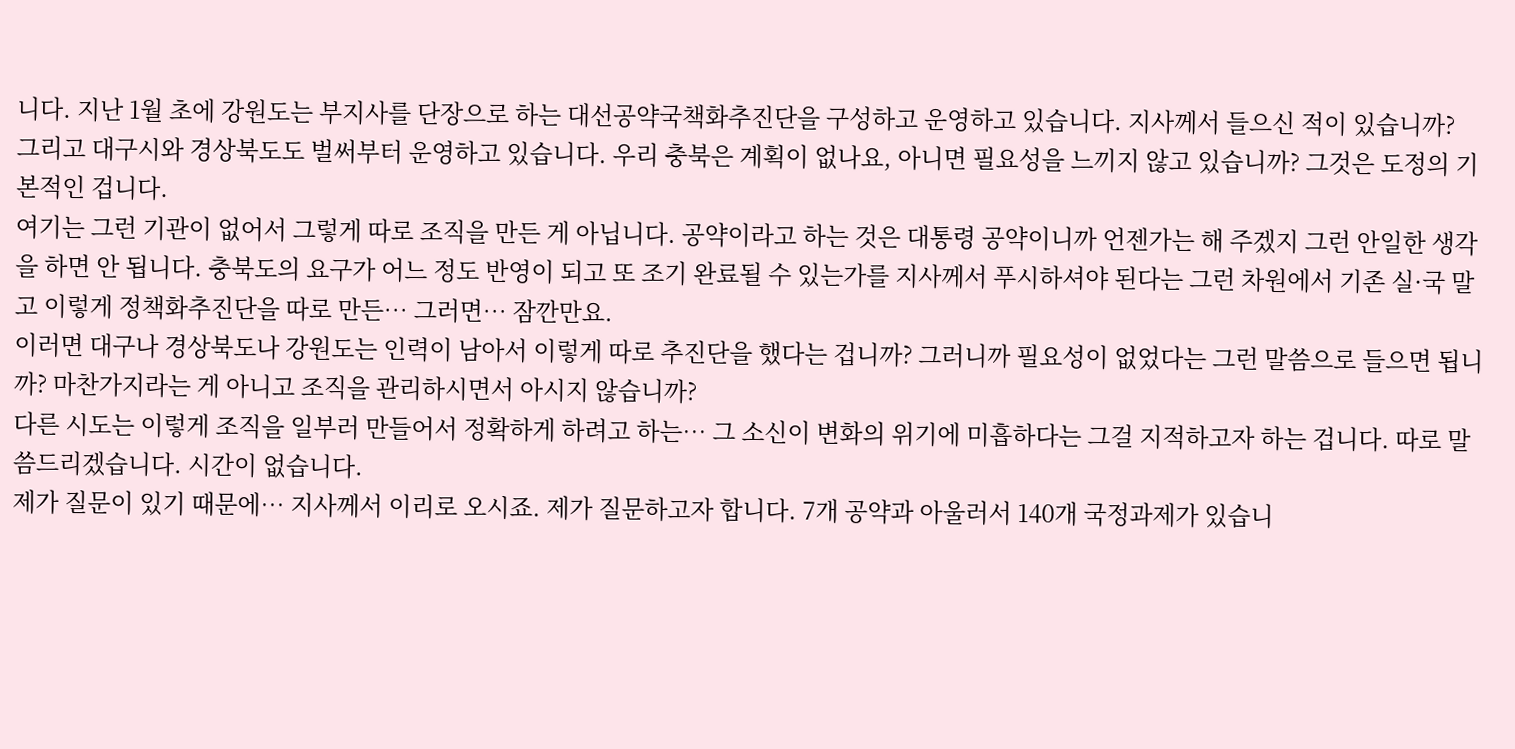니다. 지난 1월 초에 강원도는 부지사를 단장으로 하는 대선공약국책화추진단을 구성하고 운영하고 있습니다. 지사께서 들으신 적이 있습니까?
그리고 대구시와 경상북도도 벌써부터 운영하고 있습니다. 우리 충북은 계획이 없나요, 아니면 필요성을 느끼지 않고 있습니까? 그것은 도정의 기본적인 겁니다.
여기는 그런 기관이 없어서 그렇게 따로 조직을 만든 게 아닙니다. 공약이라고 하는 것은 대통령 공약이니까 언젠가는 해 주겠지 그런 안일한 생각을 하면 안 됩니다. 충북도의 요구가 어느 정도 반영이 되고 또 조기 완료될 수 있는가를 지사께서 푸시하셔야 된다는 그런 차원에서 기존 실·국 말고 이렇게 정책화추진단을 따로 만든… 그러면… 잠깐만요.
이러면 대구나 경상북도나 강원도는 인력이 남아서 이렇게 따로 추진단을 했다는 겁니까? 그러니까 필요성이 없었다는 그런 말씀으로 들으면 됩니까? 마찬가지라는 게 아니고 조직을 관리하시면서 아시지 않습니까?
다른 시도는 이렇게 조직을 일부러 만들어서 정확하게 하려고 하는… 그 소신이 변화의 위기에 미흡하다는 그걸 지적하고자 하는 겁니다. 따로 말씀드리겠습니다. 시간이 없습니다.
제가 질문이 있기 때문에… 지사께서 이리로 오시죠. 제가 질문하고자 합니다. 7개 공약과 아울러서 140개 국정과제가 있습니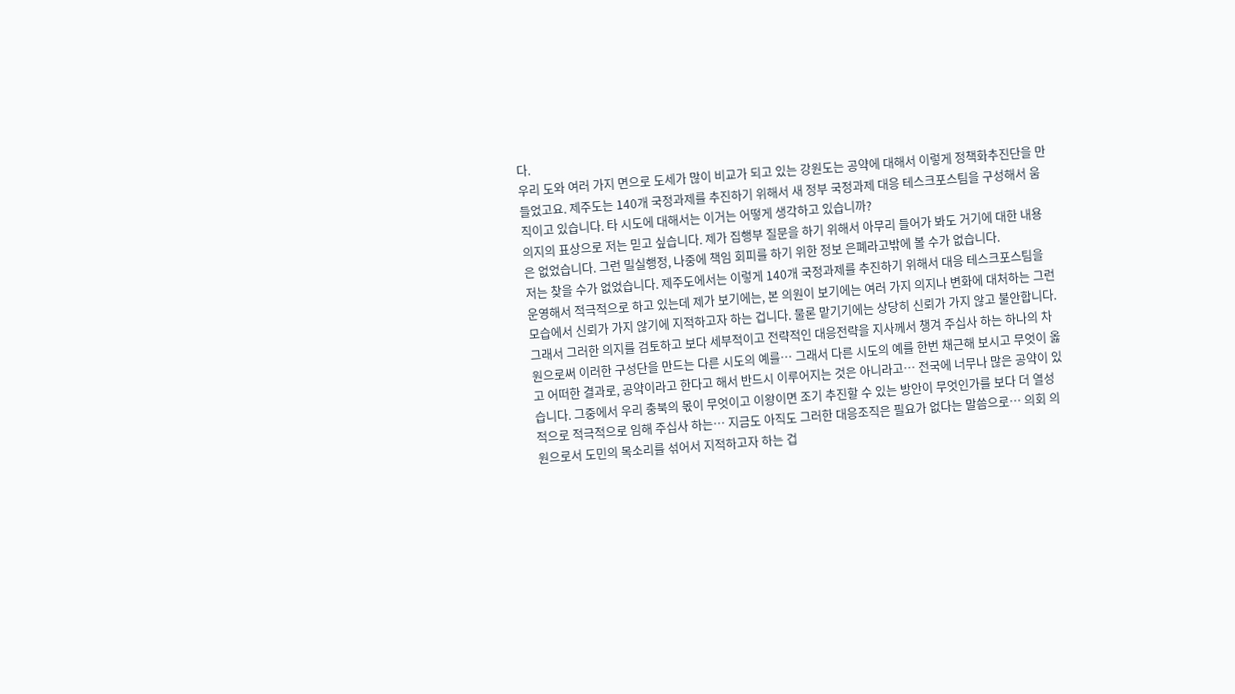다.
우리 도와 여러 가지 면으로 도세가 많이 비교가 되고 있는 강원도는 공약에 대해서 이렇게 정책화추진단을 만들었고요. 제주도는 140개 국정과제를 추진하기 위해서 새 정부 국정과제 대응 테스크포스팀을 구성해서 움직이고 있습니다. 타 시도에 대해서는 이거는 어떻게 생각하고 있습니까?
의지의 표상으로 저는 믿고 싶습니다. 제가 집행부 질문을 하기 위해서 아무리 들어가 봐도 거기에 대한 내용은 없었습니다. 그런 밀실행정, 나중에 책임 회피를 하기 위한 정보 은폐라고밖에 볼 수가 없습니다.
저는 찾을 수가 없었습니다. 제주도에서는 이렇게 140개 국정과제를 추진하기 위해서 대응 테스크포스팀을 운영해서 적극적으로 하고 있는데 제가 보기에는, 본 의원이 보기에는 여러 가지 의지나 변화에 대처하는 그런 모습에서 신뢰가 가지 않기에 지적하고자 하는 겁니다. 물론 맡기기에는 상당히 신뢰가 가지 않고 불안합니다.
그래서 그러한 의지를 검토하고 보다 세부적이고 전략적인 대응전략을 지사께서 챙겨 주십사 하는 하나의 차원으로써 이러한 구성단을 만드는 다른 시도의 예를… 그래서 다른 시도의 예를 한번 채근해 보시고 무엇이 옳고 어떠한 결과로, 공약이라고 한다고 해서 반드시 이루어지는 것은 아니라고… 전국에 너무나 많은 공약이 있습니다. 그중에서 우리 충북의 몫이 무엇이고 이왕이면 조기 추진할 수 있는 방안이 무엇인가를 보다 더 열성적으로 적극적으로 임해 주십사 하는… 지금도 아직도 그러한 대응조직은 필요가 없다는 말씀으로… 의회 의원으로서 도민의 목소리를 섞어서 지적하고자 하는 겁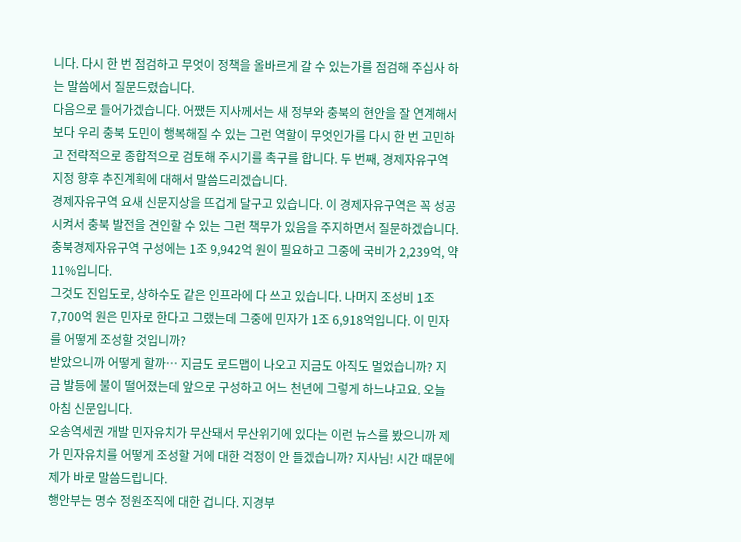니다. 다시 한 번 점검하고 무엇이 정책을 올바르게 갈 수 있는가를 점검해 주십사 하는 말씀에서 질문드렸습니다.
다음으로 들어가겠습니다. 어쨌든 지사께서는 새 정부와 충북의 현안을 잘 연계해서 보다 우리 충북 도민이 행복해질 수 있는 그런 역할이 무엇인가를 다시 한 번 고민하고 전략적으로 종합적으로 검토해 주시기를 촉구를 합니다. 두 번째, 경제자유구역 지정 향후 추진계획에 대해서 말씀드리겠습니다.
경제자유구역 요새 신문지상을 뜨겁게 달구고 있습니다. 이 경제자유구역은 꼭 성공시켜서 충북 발전을 견인할 수 있는 그런 책무가 있음을 주지하면서 질문하겠습니다. 충북경제자유구역 구성에는 1조 9,942억 원이 필요하고 그중에 국비가 2,239억, 약 11%입니다.
그것도 진입도로, 상하수도 같은 인프라에 다 쓰고 있습니다. 나머지 조성비 1조 7,700억 원은 민자로 한다고 그랬는데 그중에 민자가 1조 6,918억입니다. 이 민자를 어떻게 조성할 것입니까?
받았으니까 어떻게 할까… 지금도 로드맵이 나오고 지금도 아직도 멀었습니까? 지금 발등에 불이 떨어졌는데 앞으로 구성하고 어느 천년에 그렇게 하느냐고요. 오늘 아침 신문입니다.
오송역세권 개발 민자유치가 무산돼서 무산위기에 있다는 이런 뉴스를 봤으니까 제가 민자유치를 어떻게 조성할 거에 대한 걱정이 안 들겠습니까? 지사님! 시간 때문에 제가 바로 말씀드립니다.
행안부는 명수 정원조직에 대한 겁니다. 지경부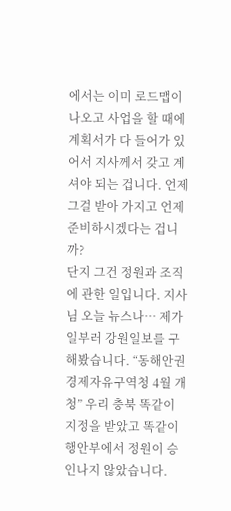에서는 이미 로드맵이 나오고 사업을 할 때에 계획서가 다 들어가 있어서 지사께서 갖고 계셔야 되는 겁니다. 언제 그걸 받아 가지고 언제 준비하시겠다는 겁니까?
단지 그건 정원과 조직에 관한 일입니다. 지사님 오늘 뉴스나… 제가 일부러 강원일보를 구해봤습니다. “동해안권 경제자유구역청 4월 개청” 우리 충북 똑같이 지정을 받았고 똑같이 행안부에서 정원이 승인나지 않았습니다.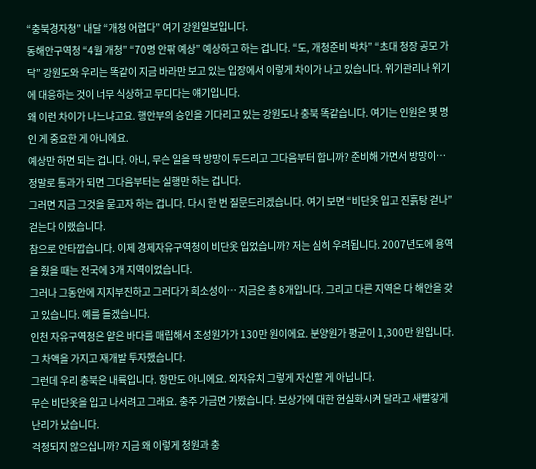“충북경자청” 내달 “개청 어렵다” 여기 강원일보입니다.
동해안구역청 “4월 개청” “70명 안팎 예상” 예상하고 하는 겁니다. “도, 개청준비 박차” “초대 청장 공모 가닥” 강원도와 우리는 똑같이 지금 바라만 보고 있는 입장에서 이렇게 차이가 나고 있습니다. 위기관리나 위기에 대응하는 것이 너무 식상하고 무디다는 얘기입니다.
왜 이런 차이가 나느냐고요. 행안부의 승인을 기다리고 있는 강원도나 충북 똑같습니다. 여기는 인원은 몇 명인 게 중요한 게 아니에요.
예상만 하면 되는 겁니다. 아니, 무슨 일을 딱 방망이 두드리고 그다음부터 합니까? 준비해 가면서 방망이… 정말로 통과가 되면 그다음부터는 실행만 하는 겁니다.
그러면 지금 그것을 묻고자 하는 겁니다. 다시 한 번 질문드리겠습니다. 여기 보면 “비단옷 입고 진흙탕 걷나” 걷는다 이랬습니다.
참으로 안타깝습니다. 이제 경제자유구역청이 비단옷 입었습니까? 저는 심히 우려됩니다. 2007년도에 용역을 줬을 때는 전국에 3개 지역이었습니다.
그러나 그동안에 지지부진하고 그러다가 희소성이… 지금은 총 8개입니다. 그리고 다른 지역은 다 해안을 갖고 있습니다. 예를 들겠습니다.
인천 자유구역청은 얕은 바다를 매립해서 조성원가가 130만 원이에요. 분양원가 평균이 1,300만 원입니다. 그 차액을 가지고 재개발 투자했습니다.
그런데 우리 충북은 내륙입니다. 항만도 아니에요. 외자유치 그렇게 자신할 게 아닙니다.
무슨 비단옷을 입고 나서려고 그래요. 충주 가금면 가봤습니다. 보상가에 대한 현실화시켜 달라고 새빨갛게 난리가 났습니다.
걱정되지 않으십니까? 지금 왜 이렇게 청원과 충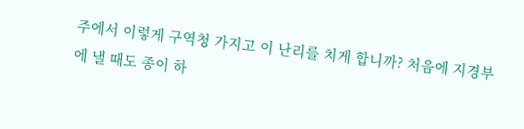주에서 이렇게 구역청 가지고 이 난리를 치게 합니까? 처음에 지경부에 낼 때도 종이 하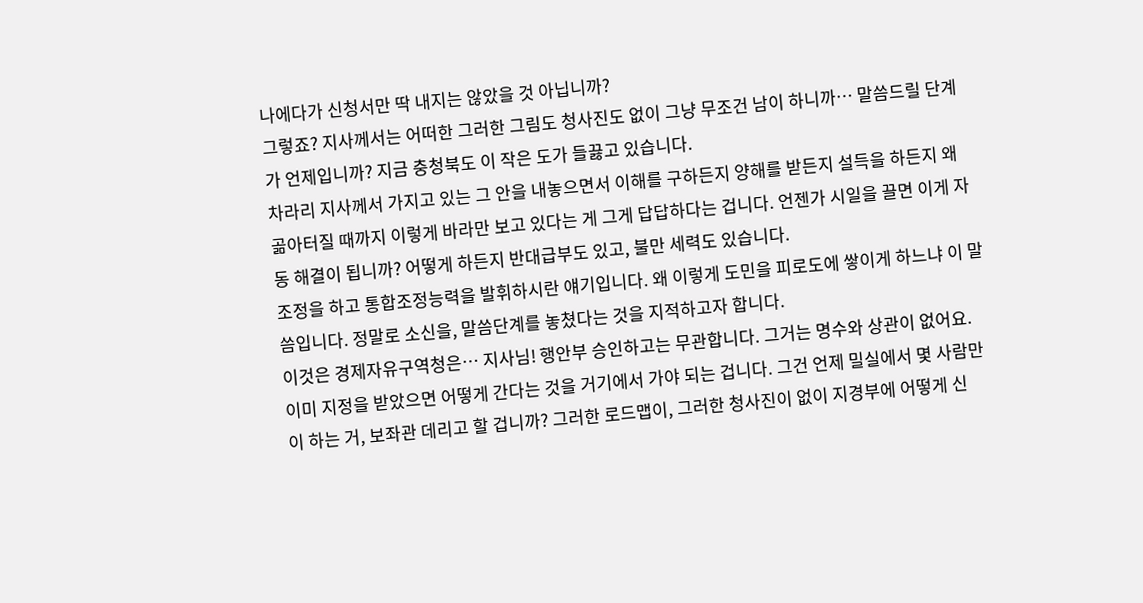나에다가 신청서만 딱 내지는 않았을 것 아닙니까?
그렇죠? 지사께서는 어떠한 그러한 그림도 청사진도 없이 그냥 무조건 남이 하니까… 말씀드릴 단계가 언제입니까? 지금 충청북도 이 작은 도가 들끓고 있습니다.
차라리 지사께서 가지고 있는 그 안을 내놓으면서 이해를 구하든지 양해를 받든지 설득을 하든지 왜 곪아터질 때까지 이렇게 바라만 보고 있다는 게 그게 답답하다는 겁니다. 언젠가 시일을 끌면 이게 자동 해결이 됩니까? 어떻게 하든지 반대급부도 있고, 불만 세력도 있습니다.
조정을 하고 통합조정능력을 발휘하시란 얘기입니다. 왜 이렇게 도민을 피로도에 쌓이게 하느냐 이 말씀입니다. 정말로 소신을, 말씀단계를 놓쳤다는 것을 지적하고자 합니다.
이것은 경제자유구역청은… 지사님! 행안부 승인하고는 무관합니다. 그거는 명수와 상관이 없어요.
이미 지정을 받았으면 어떻게 간다는 것을 거기에서 가야 되는 겁니다. 그건 언제 밀실에서 몇 사람만이 하는 거, 보좌관 데리고 할 겁니까? 그러한 로드맵이, 그러한 청사진이 없이 지경부에 어떻게 신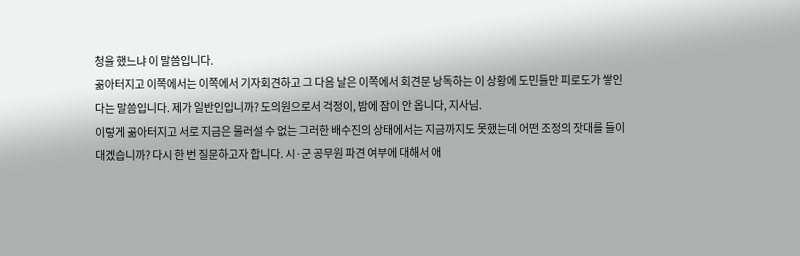청을 했느냐 이 말씀입니다.
곪아터지고 이쪽에서는 이쪽에서 기자회견하고 그 다음 날은 이쪽에서 회견문 낭독하는 이 상황에 도민들만 피로도가 쌓인다는 말씀입니다. 제가 일반인입니까? 도의원으로서 걱정이, 밤에 잠이 안 옵니다, 지사님.
이렇게 곪아터지고 서로 지금은 물러설 수 없는 그러한 배수진의 상태에서는 지금까지도 못했는데 어떤 조정의 잣대를 들이대겠습니까? 다시 한 번 질문하고자 합니다. 시·군 공무원 파견 여부에 대해서 애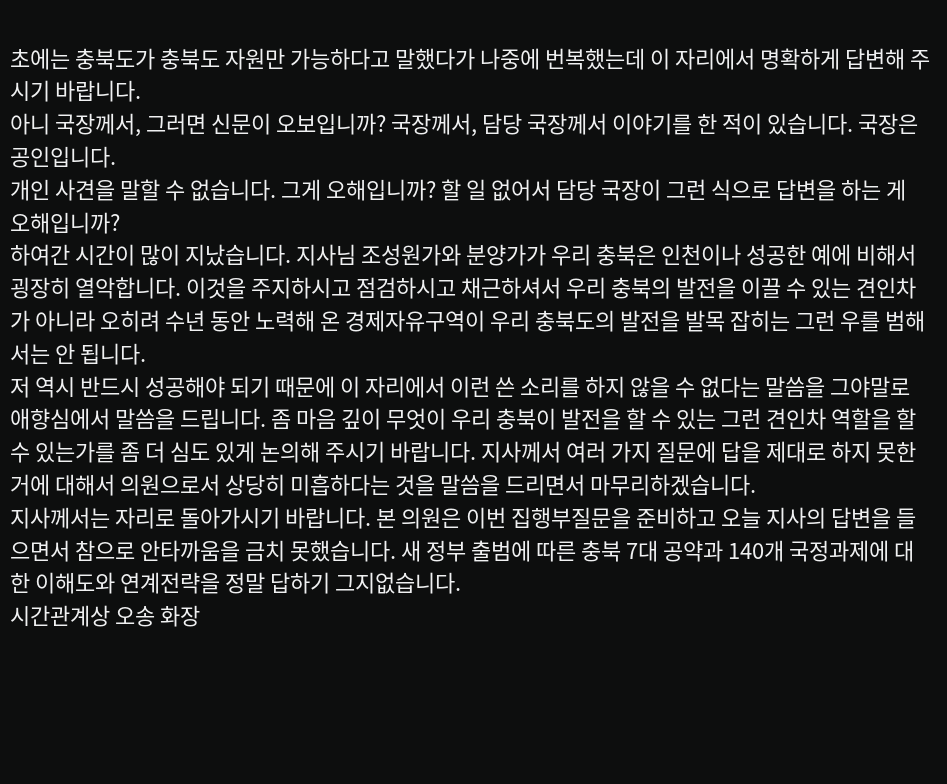초에는 충북도가 충북도 자원만 가능하다고 말했다가 나중에 번복했는데 이 자리에서 명확하게 답변해 주시기 바랍니다.
아니 국장께서, 그러면 신문이 오보입니까? 국장께서, 담당 국장께서 이야기를 한 적이 있습니다. 국장은 공인입니다.
개인 사견을 말할 수 없습니다. 그게 오해입니까? 할 일 없어서 담당 국장이 그런 식으로 답변을 하는 게 오해입니까?
하여간 시간이 많이 지났습니다. 지사님 조성원가와 분양가가 우리 충북은 인천이나 성공한 예에 비해서 굉장히 열악합니다. 이것을 주지하시고 점검하시고 채근하셔서 우리 충북의 발전을 이끌 수 있는 견인차가 아니라 오히려 수년 동안 노력해 온 경제자유구역이 우리 충북도의 발전을 발목 잡히는 그런 우를 범해서는 안 됩니다.
저 역시 반드시 성공해야 되기 때문에 이 자리에서 이런 쓴 소리를 하지 않을 수 없다는 말씀을 그야말로 애향심에서 말씀을 드립니다. 좀 마음 깊이 무엇이 우리 충북이 발전을 할 수 있는 그런 견인차 역할을 할 수 있는가를 좀 더 심도 있게 논의해 주시기 바랍니다. 지사께서 여러 가지 질문에 답을 제대로 하지 못한 거에 대해서 의원으로서 상당히 미흡하다는 것을 말씀을 드리면서 마무리하겠습니다.
지사께서는 자리로 돌아가시기 바랍니다. 본 의원은 이번 집행부질문을 준비하고 오늘 지사의 답변을 들으면서 참으로 안타까움을 금치 못했습니다. 새 정부 출범에 따른 충북 7대 공약과 140개 국정과제에 대한 이해도와 연계전략을 정말 답하기 그지없습니다.
시간관계상 오송 화장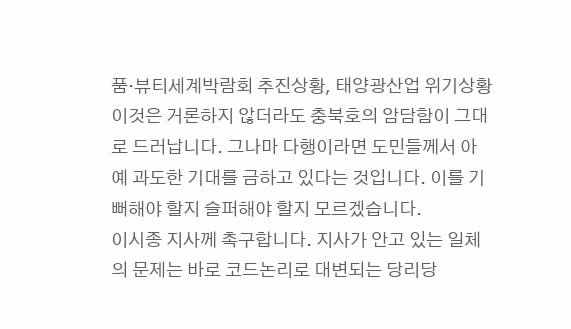품·뷰티세계박람회 추진상황, 태양광산업 위기상황 이것은 거론하지 않더라도 충북호의 암담함이 그대로 드러납니다. 그나마 다행이라면 도민들께서 아예 과도한 기대를 금하고 있다는 것입니다. 이를 기뻐해야 할지 슬퍼해야 할지 모르겠습니다.
이시종 지사께 촉구합니다. 지사가 안고 있는 일체의 문제는 바로 코드논리로 대변되는 당리당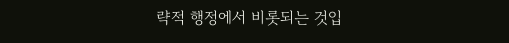략적 행정에서 비롯되는 것입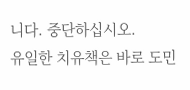니다. 중단하십시오.
유일한 치유책은 바로 도민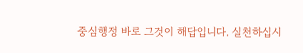중심행정 바로 그것이 해답입니다. 실천하십시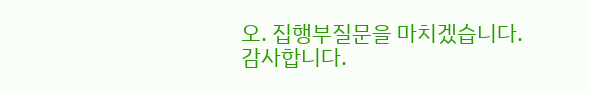오. 집행부질문을 마치겠습니다.
감사합니다.